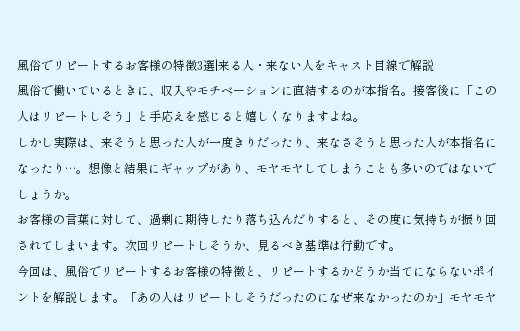風俗でリピートするお客様の特徴3選|来る人・来ない人をキャスト目線で解説
風俗で働いているときに、収入やモチベーションに直結するのが本指名。接客後に「この人はリピートしそう」と手応えを感じると嬉しくなりますよね。
しかし実際は、来そうと思った人が一度きりだったり、来なさそうと思った人が本指名になったり…。想像と結果にギャップがあり、モヤモヤしてしまうことも多いのではないでしょうか。
お客様の言葉に対して、過剰に期待したり落ち込んだりすると、その度に気持ちが振り回されてしまいます。次回リピートしそうか、見るべき基準は行動です。
今回は、風俗でリピートするお客様の特徴と、リピートするかどうか当てにならないポイントを解説します。「あの人はリピートしそうだったのになぜ来なかったのか」モヤモヤ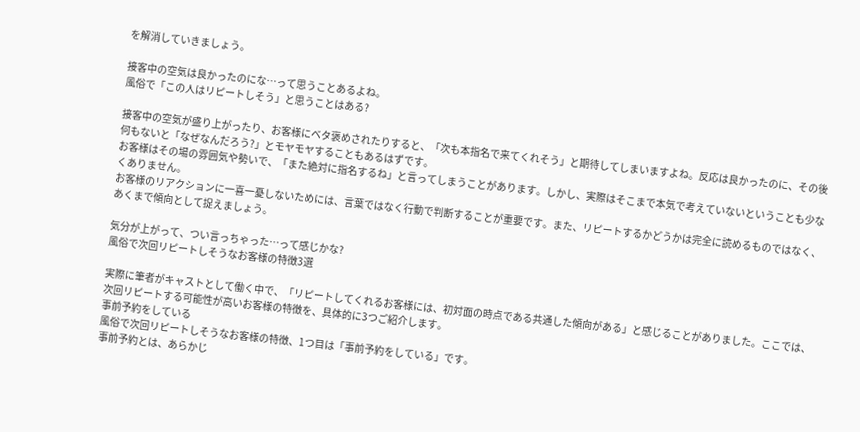を解消していきましょう。

接客中の空気は良かったのにな…って思うことあるよね。
風俗で「この人はリピートしそう」と思うことはある?

接客中の空気が盛り上がったり、お客様にベタ褒めされたりすると、「次も本指名で来てくれそう」と期待してしまいますよね。反応は良かったのに、その後何もないと「なぜなんだろう?」とモヤモヤすることもあるはずです。
お客様はその場の雰囲気や勢いで、「また絶対に指名するね」と言ってしまうことがあります。しかし、実際はそこまで本気で考えていないということも少なくありません。
お客様のリアクションに一喜一憂しないためには、言葉ではなく行動で判断することが重要です。また、リピートするかどうかは完全に読めるものではなく、あくまで傾向として捉えましょう。

気分が上がって、つい言っちゃった…って感じかな?
風俗で次回リピートしそうなお客様の特徴3選

実際に筆者がキャストとして働く中で、「リピートしてくれるお客様には、初対面の時点である共通した傾向がある」と感じることがありました。ここでは、次回リピートする可能性が高いお客様の特徴を、具体的に3つご紹介します。
事前予約をしている
風俗で次回リピートしそうなお客様の特徴、1つ目は「事前予約をしている」です。
事前予約とは、あらかじ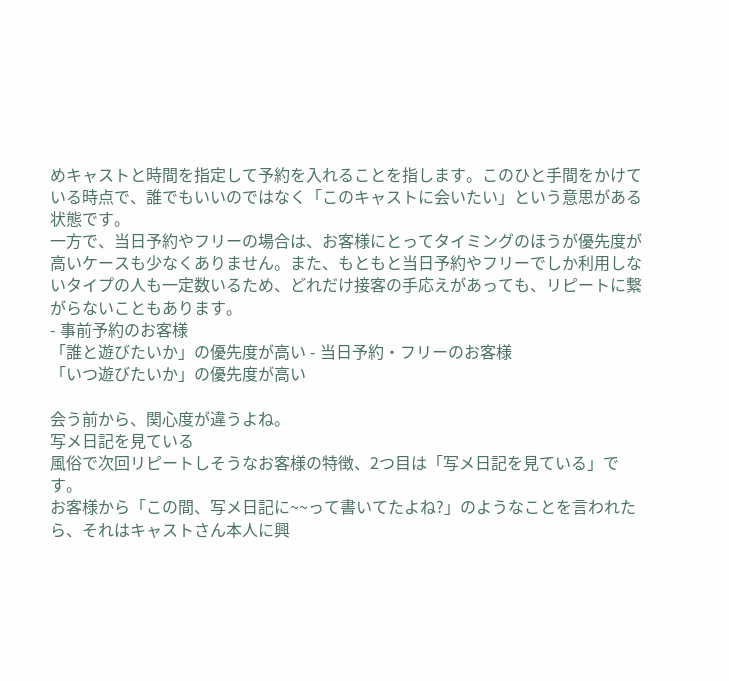めキャストと時間を指定して予約を入れることを指します。このひと手間をかけている時点で、誰でもいいのではなく「このキャストに会いたい」という意思がある状態です。
一方で、当日予約やフリーの場合は、お客様にとってタイミングのほうが優先度が高いケースも少なくありません。また、もともと当日予約やフリーでしか利用しないタイプの人も一定数いるため、どれだけ接客の手応えがあっても、リピートに繋がらないこともあります。
- 事前予約のお客様
「誰と遊びたいか」の優先度が高い - 当日予約・フリーのお客様
「いつ遊びたいか」の優先度が高い

会う前から、関心度が違うよね。
写メ日記を見ている
風俗で次回リピートしそうなお客様の特徴、2つ目は「写メ日記を見ている」です。
お客様から「この間、写メ日記に~~って書いてたよね?」のようなことを言われたら、それはキャストさん本人に興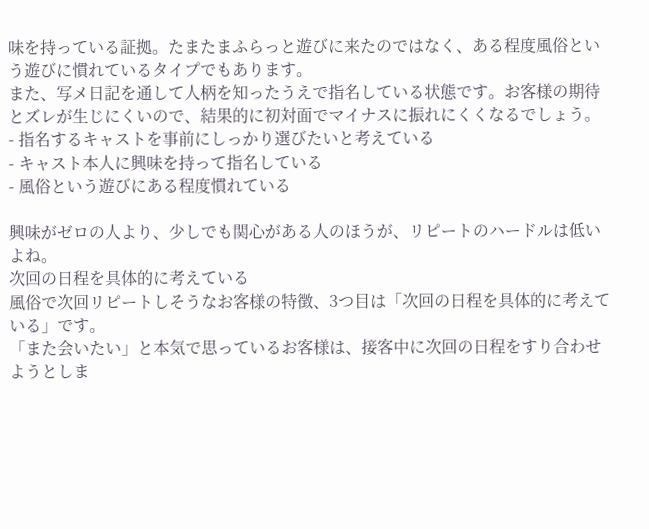味を持っている証拠。たまたまふらっと遊びに来たのではなく、ある程度風俗という遊びに慣れているタイプでもあります。
また、写メ日記を通して人柄を知ったうえで指名している状態です。お客様の期待とズレが生じにくいので、結果的に初対面でマイナスに振れにくくなるでしょう。
- 指名するキャストを事前にしっかり選びたいと考えている
- キャスト本人に興味を持って指名している
- 風俗という遊びにある程度慣れている

興味がゼロの人より、少しでも関心がある人のほうが、リピートのハードルは低いよね。
次回の日程を具体的に考えている
風俗で次回リピートしそうなお客様の特徴、3つ目は「次回の日程を具体的に考えている」です。
「また会いたい」と本気で思っているお客様は、接客中に次回の日程をすり合わせようとしま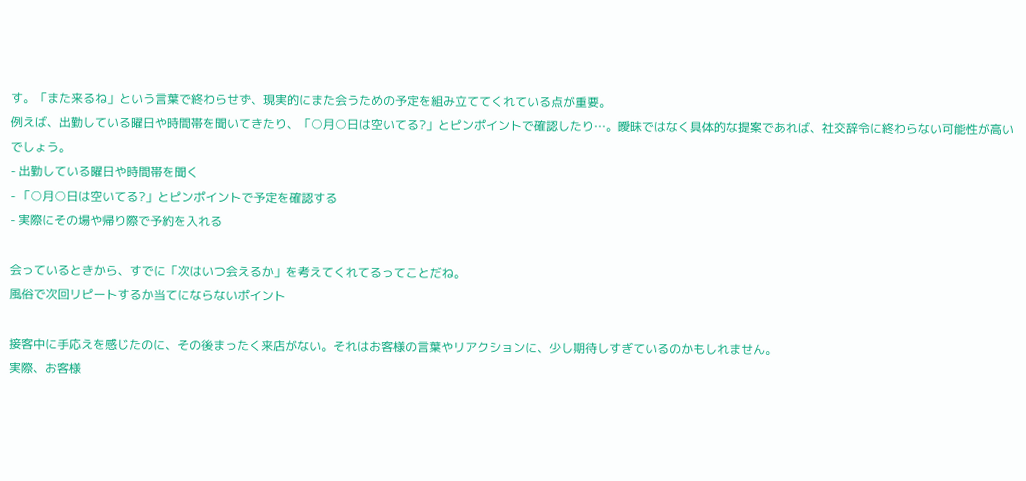す。「また来るね」という言葉で終わらせず、現実的にまた会うための予定を組み立ててくれている点が重要。
例えば、出勤している曜日や時間帯を聞いてきたり、「○月○日は空いてる?」とピンポイントで確認したり…。曖昧ではなく具体的な提案であれば、社交辞令に終わらない可能性が高いでしょう。
- 出勤している曜日や時間帯を聞く
- 「○月○日は空いてる?」とピンポイントで予定を確認する
- 実際にその場や帰り際で予約を入れる

会っているときから、すでに「次はいつ会えるか」を考えてくれてるってことだね。
風俗で次回リピートするか当てにならないポイント

接客中に手応えを感じたのに、その後まったく来店がない。それはお客様の言葉やリアクションに、少し期待しすぎているのかもしれません。
実際、お客様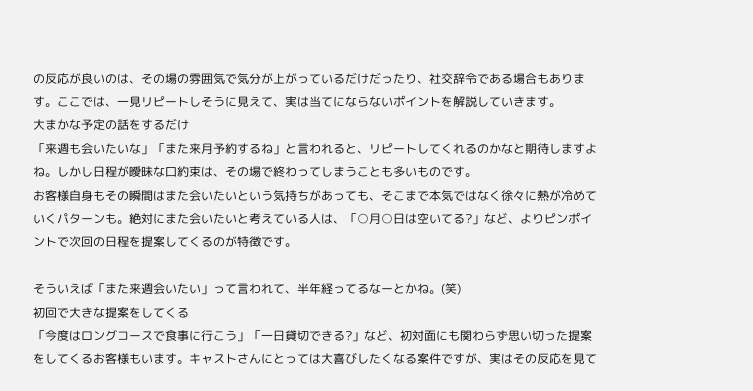の反応が良いのは、その場の雰囲気で気分が上がっているだけだったり、社交辞令である場合もあります。ここでは、一見リピートしそうに見えて、実は当てにならないポイントを解説していきます。
大まかな予定の話をするだけ
「来週も会いたいな」「また来月予約するね」と言われると、リピートしてくれるのかなと期待しますよね。しかし日程が曖昧な口約束は、その場で終わってしまうことも多いものです。
お客様自身もその瞬間はまた会いたいという気持ちがあっても、そこまで本気ではなく徐々に熱が冷めていくパターンも。絶対にまた会いたいと考えている人は、「○月○日は空いてる?」など、よりピンポイントで次回の日程を提案してくるのが特徴です。

そういえば「また来週会いたい」って言われて、半年経ってるなーとかね。(笑)
初回で大きな提案をしてくる
「今度はロングコースで食事に行こう」「一日貸切できる?」など、初対面にも関わらず思い切った提案をしてくるお客様もいます。キャストさんにとっては大喜びしたくなる案件ですが、実はその反応を見て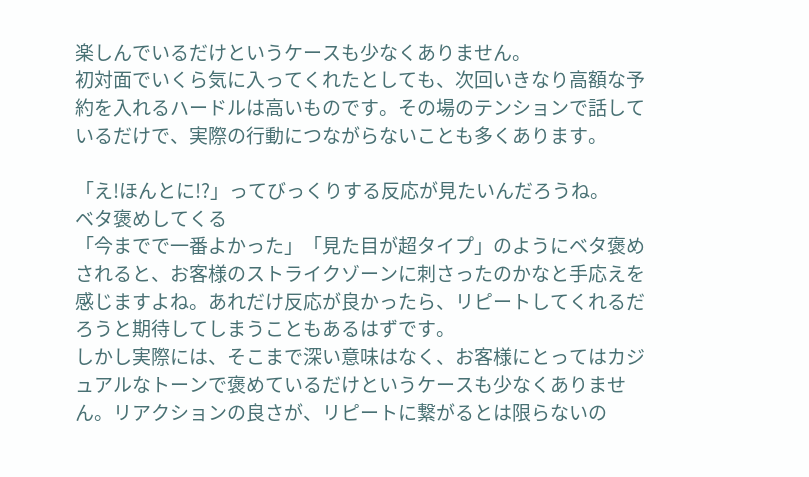楽しんでいるだけというケースも少なくありません。
初対面でいくら気に入ってくれたとしても、次回いきなり高額な予約を入れるハードルは高いものです。その場のテンションで話しているだけで、実際の行動につながらないことも多くあります。

「え!ほんとに!?」ってびっくりする反応が見たいんだろうね。
ベタ褒めしてくる
「今までで一番よかった」「見た目が超タイプ」のようにベタ褒めされると、お客様のストライクゾーンに刺さったのかなと手応えを感じますよね。あれだけ反応が良かったら、リピートしてくれるだろうと期待してしまうこともあるはずです。
しかし実際には、そこまで深い意味はなく、お客様にとってはカジュアルなトーンで褒めているだけというケースも少なくありません。リアクションの良さが、リピートに繋がるとは限らないの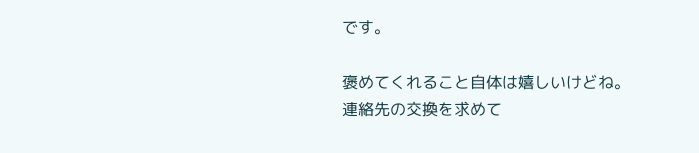です。

褒めてくれること自体は嬉しいけどね。
連絡先の交換を求めて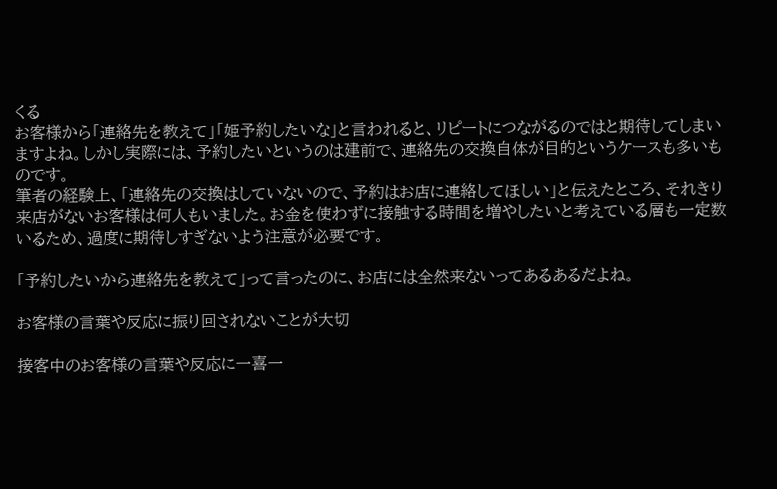くる
お客様から「連絡先を教えて」「姫予約したいな」と言われると、リピートにつながるのではと期待してしまいますよね。しかし実際には、予約したいというのは建前で、連絡先の交換自体が目的というケースも多いものです。
筆者の経験上、「連絡先の交換はしていないので、予約はお店に連絡してほしい」と伝えたところ、それきり来店がないお客様は何人もいました。お金を使わずに接触する時間を増やしたいと考えている層も一定数いるため、過度に期待しすぎないよう注意が必要です。

「予約したいから連絡先を教えて」って言ったのに、お店には全然来ないってあるあるだよね。

お客様の言葉や反応に振り回されないことが大切

接客中のお客様の言葉や反応に一喜一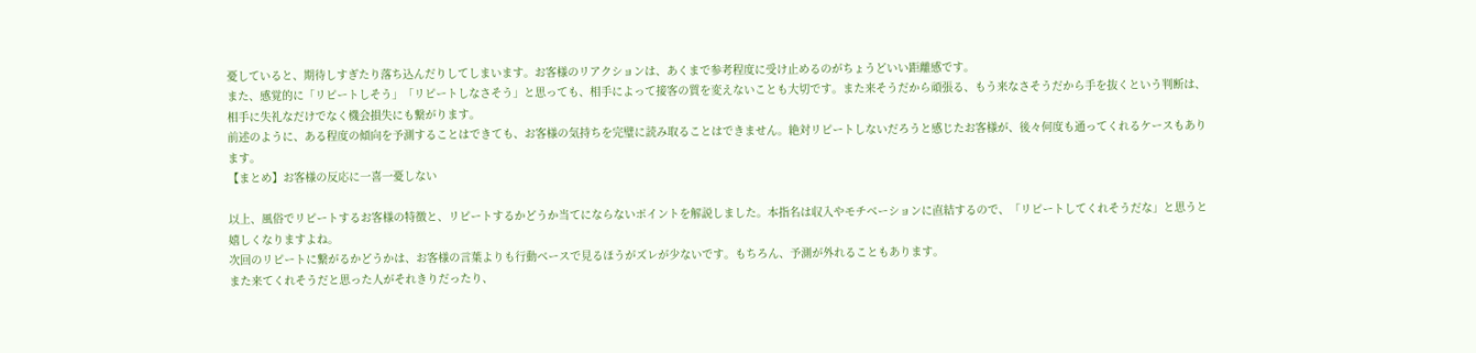憂していると、期待しすぎたり落ち込んだりしてしまいます。お客様のリアクションは、あくまで参考程度に受け止めるのがちょうどいい距離感です。
また、感覚的に「リピートしそう」「リピートしなさそう」と思っても、相手によって接客の質を変えないことも大切です。また来そうだから頑張る、もう来なさそうだから手を抜くという判断は、相手に失礼なだけでなく機会損失にも繋がります。
前述のように、ある程度の傾向を予測することはできても、お客様の気持ちを完璧に読み取ることはできません。絶対リピートしないだろうと感じたお客様が、後々何度も通ってくれるケースもあります。
【まとめ】お客様の反応に一喜一憂しない

以上、風俗でリピートするお客様の特徴と、リピートするかどうか当てにならないポイントを解説しました。本指名は収入やモチベーションに直結するので、「リピートしてくれそうだな」と思うと嬉しくなりますよね。
次回のリピートに繋がるかどうかは、お客様の言葉よりも行動ベースで見るほうがズレが少ないです。もちろん、予測が外れることもあります。
また来てくれそうだと思った人がそれきりだったり、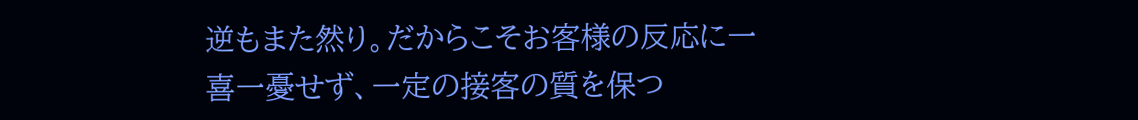逆もまた然り。だからこそお客様の反応に一喜一憂せず、一定の接客の質を保つ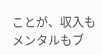ことが、収入もメンタルもブ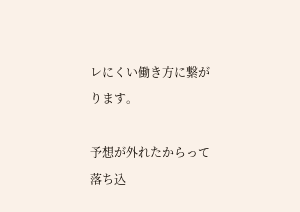レにくい働き方に繋がります。

予想が外れたからって落ち込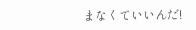まなくていいんだ!